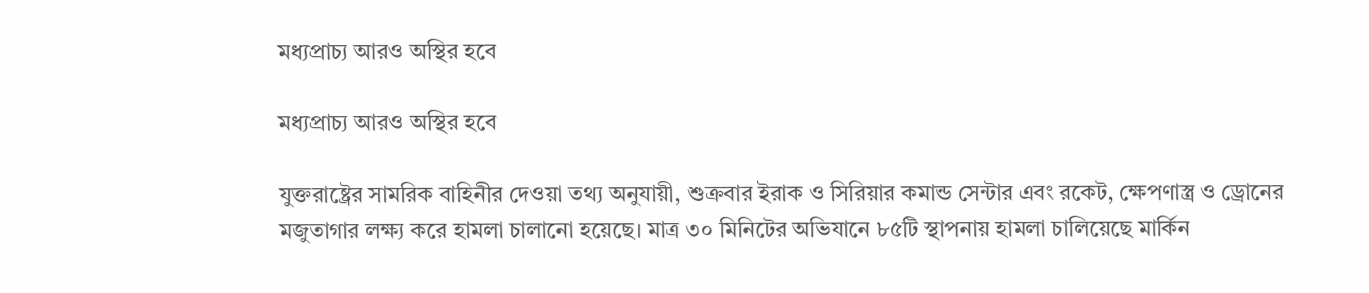মধ্যপ্রাচ্য আরও অস্থির হবে

মধ্যপ্রাচ্য আরও অস্থির হবে

যুক্তরাষ্ট্রের সামরিক বাহিনীর দেওয়া তথ্য অনুযায়ী, শুক্রবার ইরাক ও সিরিয়ার কমান্ড সেন্টার এবং রকেট, ক্ষেপণাস্ত্র ও ড্রোনের মজুতাগার লক্ষ্য করে হামলা চালানো হয়েছে। মাত্র ৩০ মিনিটের অভিযানে ৮৫টি স্থাপনায় হামলা চালিয়েছে মার্কিন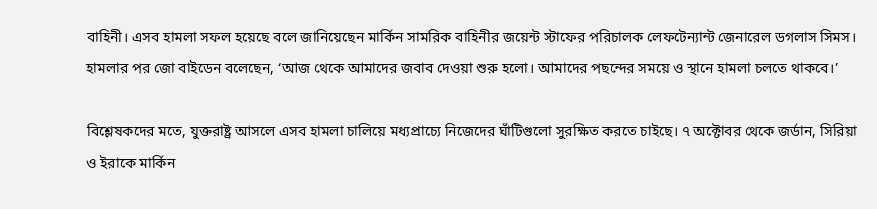বাহিনী। এসব হামলা সফল হয়েছে বলে জানিয়েছেন মার্কিন সামরিক বাহিনীর জয়েন্ট স্টাফের পরিচালক লেফটেন্যান্ট জেনারেল ডগলাস সিমস। হামলার পর জো বাইডেন বলেছেন, ‘আজ থেকে আমাদের জবাব দেওয়া শুরু হলো। আমাদের পছন্দের সময়ে ও স্থানে হামলা চলতে থাকবে।’

বিশ্লেষকদের মতে, যুক্তরাষ্ট্র আসলে এসব হামলা চালিয়ে মধ্যপ্রাচ্যে নিজেদের ঘাঁটিগুলো সুরক্ষিত করতে চাইছে। ৭ অক্টোবর থেকে জর্ডান, সিরিয়া ও ইরাকে মার্কিন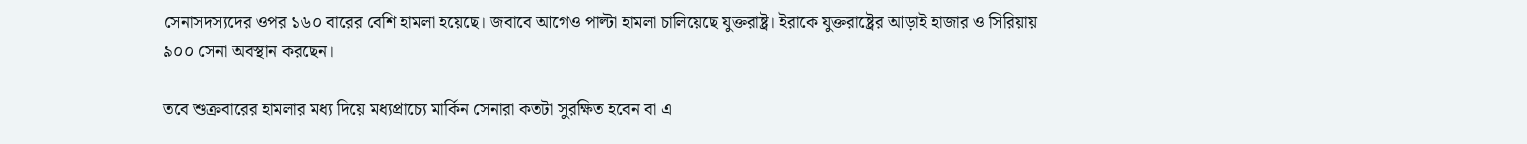সেনাসদস্যদের ওপর ১৬০ বারের বেশি হামলা হয়েছে। জবাবে আগেও পাল্টা হামলা চালিয়েছে যুক্তরাষ্ট্র। ইরাকে যুক্তরাষ্ট্রের আড়াই হাজার ও সিরিয়ায় ৯০০ সেনা অবস্থান করছেন।

তবে শুক্রবারের হামলার মধ্য দিয়ে মধ্যপ্রাচ্যে মার্কিন সেনারা কতটা সুরক্ষিত হবেন বা এ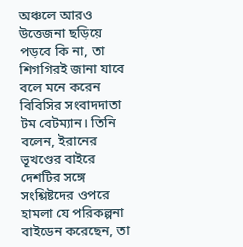অঞ্চলে আরও উত্তেজনা ছড়িয়ে পড়বে কি না, তা শিগগিরই জানা যাবে বলে মনে করেন বিবিসির সংবাদদাতা টম বেটম্যান। তিনি বলেন, ইরানের ভূখণ্ডের বাইরে দেশটির সঙ্গে সংশ্লিষ্টদের ওপরে হামলা যে পরিকল্পনা বাইডেন করেছেন, তা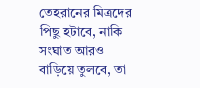তেহরানের মিত্রদের পিছু হটাবে, নাকি সংঘাত আরও বাড়িয়ে তুলবে, তা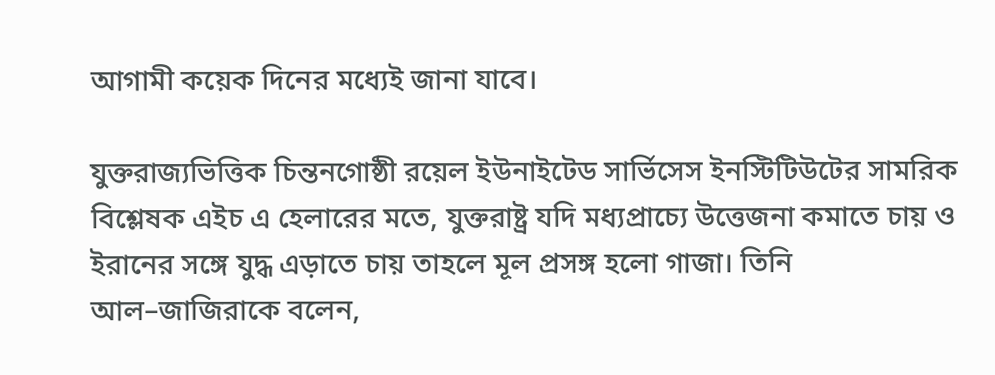আগামী কয়েক দিনের মধ্যেই জানা যাবে।

যুক্তরাজ্যভিত্তিক চিন্তনগোষ্ঠী রয়েল ইউনাইটেড সার্ভিসেস ইনস্টিটিউটের সামরিক বিশ্লেষক এইচ এ হেলারের মতে, যুক্তরাষ্ট্র যদি মধ্যপ্রাচ্যে উত্তেজনা কমাতে চায় ও ইরানের সঙ্গে যুদ্ধ এড়াতে চায় তাহলে মূল প্রসঙ্গ হলো গাজা। তিনি আল–জাজিরাকে বলেন,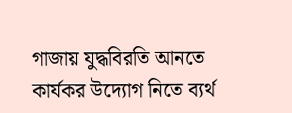গাজায় যুদ্ধবিরতি আনতে কার্যকর উদ্যোগ নিতে ব্যর্থ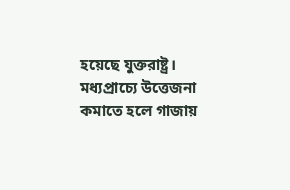হয়েছে যুক্তরাষ্ট্র। মধ্যপ্রাচ্যে উত্তেজনা কমাতে হলে গাজায়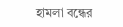হামলা বন্ধের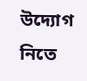উদ্যোগ নিতে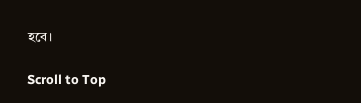হবে।

Scroll to Top